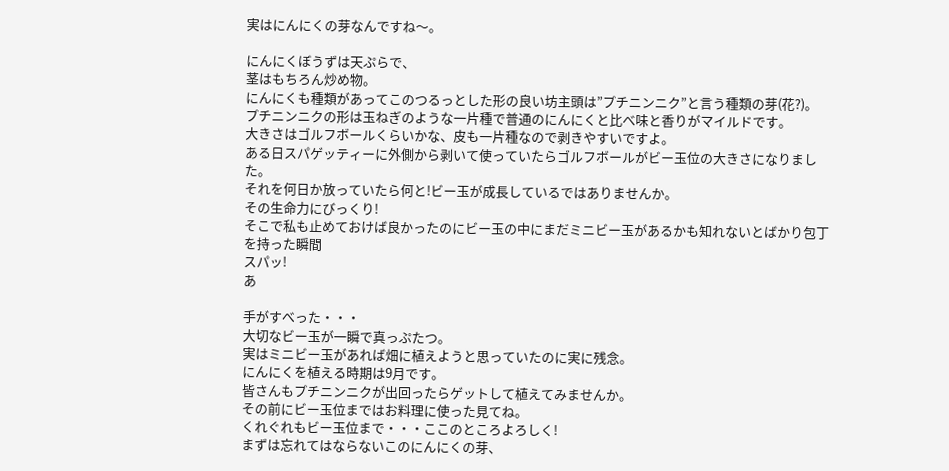実はにんにくの芽なんですね〜。

にんにくぼうずは天ぷらで、
茎はもちろん炒め物。
にんにくも種類があってこのつるっとした形の良い坊主頭は”プチニンニク”と言う種類の芽(花?)。
プチニンニクの形は玉ねぎのような一片種で普通のにんにくと比べ味と香りがマイルドです。
大きさはゴルフボールくらいかな、皮も一片種なので剥きやすいですよ。
ある日スパゲッティーに外側から剥いて使っていたらゴルフボールがビー玉位の大きさになりました。
それを何日か放っていたら何と!ビー玉が成長しているではありませんか。
その生命力にびっくり!
そこで私も止めておけば良かったのにビー玉の中にまだミニビー玉があるかも知れないとばかり包丁を持った瞬間
スパッ!
あ

手がすべった・・・
大切なビー玉が一瞬で真っぷたつ。
実はミニビー玉があれば畑に植えようと思っていたのに実に残念。
にんにくを植える時期は9月です。
皆さんもプチニンニクが出回ったらゲットして植えてみませんか。
その前にビー玉位まではお料理に使った見てね。
くれぐれもビー玉位まで・・・ここのところよろしく!
まずは忘れてはならないこのにんにくの芽、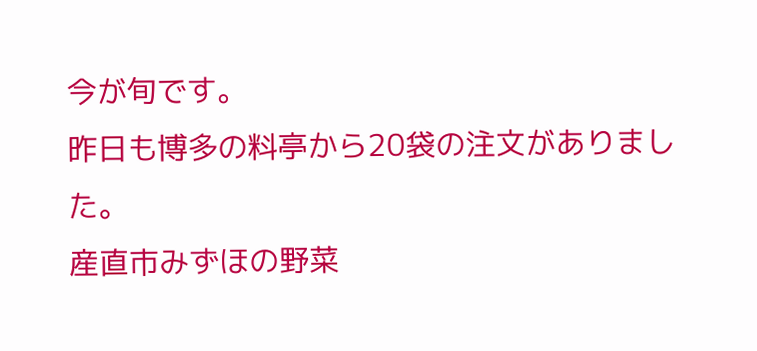今が旬です。
昨日も博多の料亭から20袋の注文がありました。
産直市みずほの野菜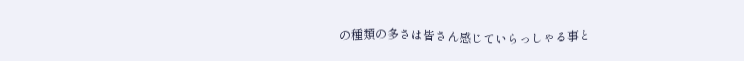の種類の多さは皆さん感じていらっしゃる事と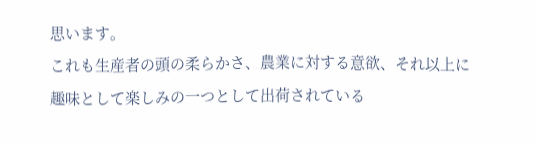思います。
これも生産者の頭の柔らかさ、農業に対する意欲、それ以上に趣味として楽しみの一つとして出荷されている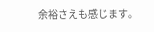余裕さえも感じます。